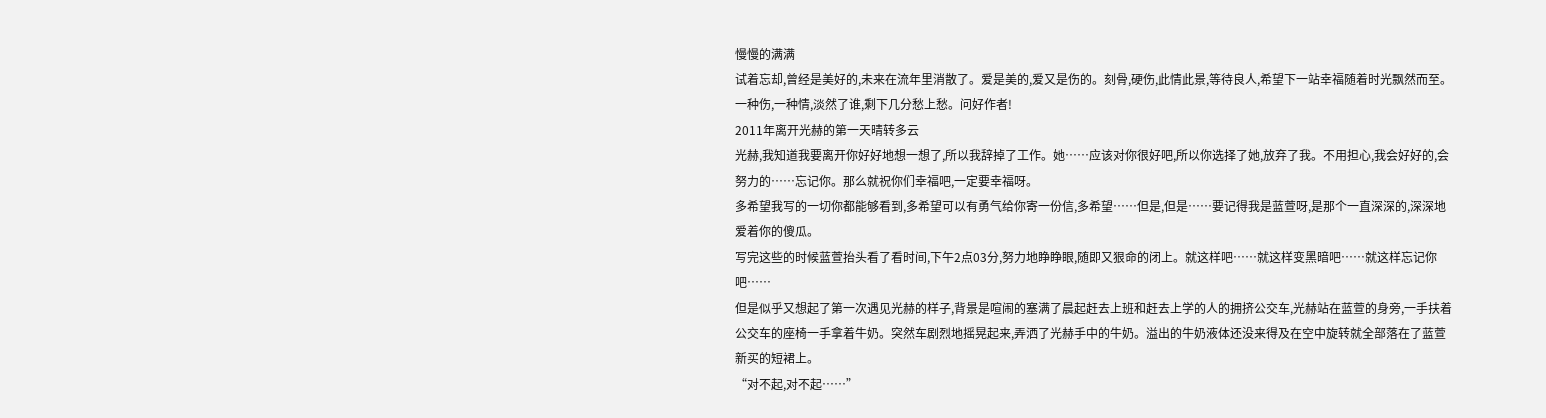慢慢的满满
试着忘却,曾经是美好的,未来在流年里消散了。爱是美的,爱又是伤的。刻骨,硬伤,此情此景,等待良人,希望下一站幸福随着时光飘然而至。一种伤,一种情,淡然了谁,剩下几分愁上愁。问好作者!
2011年离开光赫的第一天晴转多云
光赫,我知道我要离开你好好地想一想了,所以我辞掉了工作。她……应该对你很好吧,所以你选择了她,放弃了我。不用担心,我会好好的,会努力的……忘记你。那么就祝你们幸福吧,一定要幸福呀。
多希望我写的一切你都能够看到,多希望可以有勇气给你寄一份信,多希望……但是,但是……要记得我是蓝萱呀,是那个一直深深的,深深地爱着你的傻瓜。
写完这些的时候蓝萱抬头看了看时间,下午2点03分,努力地睁睁眼,随即又狠命的闭上。就这样吧……就这样变黑暗吧……就这样忘记你吧……
但是似乎又想起了第一次遇见光赫的样子,背景是喧闹的塞满了晨起赶去上班和赶去上学的人的拥挤公交车,光赫站在蓝萱的身旁,一手扶着公交车的座椅一手拿着牛奶。突然车剧烈地摇晃起来,弄洒了光赫手中的牛奶。溢出的牛奶液体还没来得及在空中旋转就全部落在了蓝萱新买的短裙上。
“对不起,对不起……”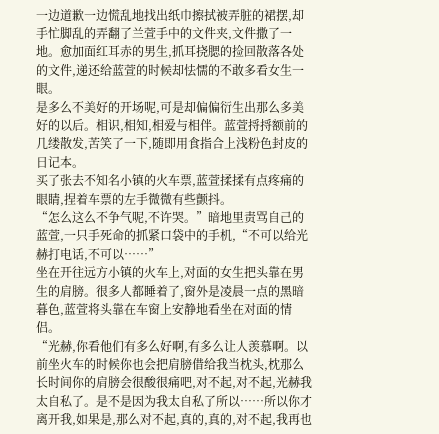一边道歉一边慌乱地找出纸巾擦拭被弄脏的裙摆,却手忙脚乱的弄翻了兰萱手中的文件夹,文件撒了一地。愈加面红耳赤的男生,抓耳挠腮的捡回散落各处的文件,递还给蓝萱的时候却怯懦的不敢多看女生一眼。
是多么不美好的开场呢,可是却偏偏衍生出那么多美好的以后。相识,相知,相爱与相伴。蓝萱捋捋额前的几缕散发,苦笑了一下,随即用食指合上浅粉色封皮的日记本。
买了张去不知名小镇的火车票,蓝萱揉揉有点疼痛的眼睛,捏着车票的左手微微有些颤抖。
“怎么这么不争气呢,不许哭。”暗地里责骂自己的蓝萱,一只手死命的抓紧口袋中的手机,“不可以给光赫打电话,不可以……”
坐在开往远方小镇的火车上,对面的女生把头靠在男生的肩膀。很多人都睡着了,窗外是凌晨一点的黑暗暮色,蓝萱将头靠在车窗上安静地看坐在对面的情侣。
“光赫,你看他们有多么好啊,有多么让人羡慕啊。以前坐火车的时候你也会把肩膀借给我当枕头,枕那么长时间你的肩膀会很酸很痛吧,对不起,对不起,光赫我太自私了。是不是因为我太自私了所以……所以你才离开我,如果是,那么对不起,真的,真的,对不起,我再也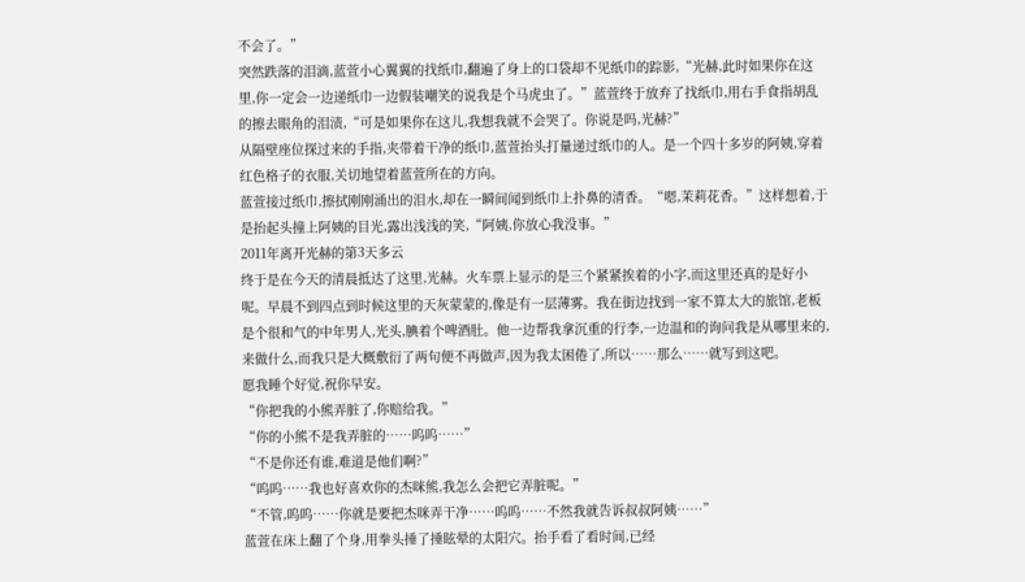不会了。”
突然跌落的泪滴,蓝萱小心翼翼的找纸巾,翻遍了身上的口袋却不见纸巾的踪影,“光赫,此时如果你在这里,你一定会一边递纸巾一边假装嘲笑的说我是个马虎虫了。”蓝萱终于放弃了找纸巾,用右手食指胡乱的擦去眼角的泪渍,“可是如果你在这儿,我想我就不会哭了。你说是吗,光赫?”
从隔壁座位探过来的手指,夹带着干净的纸巾,蓝萱抬头打量递过纸巾的人。是一个四十多岁的阿姨,穿着红色格子的衣服,关切地望着蓝萱所在的方向。
蓝萱接过纸巾,擦拭刚刚涌出的泪水,却在一瞬间闻到纸巾上扑鼻的清香。“嗯,茉莉花香。”这样想着,于是抬起头撞上阿姨的目光,露出浅浅的笑,“阿姨,你放心我没事。”
2011年离开光赫的第3天多云
终于是在今天的清晨抵达了这里,光赫。火车票上显示的是三个紧紧挨着的小字,而这里还真的是好小呢。早晨不到四点到时候这里的天灰蒙蒙的,像是有一层薄雾。我在街边找到一家不算太大的旅馆,老板是个很和气的中年男人,光头,腆着个啤酒肚。他一边帮我拿沉重的行李,一边温和的询问我是从哪里来的,来做什么,而我只是大概敷衍了两句便不再做声,因为我太困倦了,所以……那么……就写到这吧。
愿我睡个好觉,祝你早安。
“你把我的小熊弄脏了,你赔给我。”
“你的小熊不是我弄脏的……呜呜……”
“不是你还有谁,难道是他们啊?”
“呜呜……我也好喜欢你的杰咪熊,我怎么会把它弄脏呢。”
“不管,呜呜……你就是要把杰咪弄干净……呜呜……不然我就告诉叔叔阿姨……”
蓝萱在床上翻了个身,用拳头捶了捶眩晕的太阳穴。抬手看了看时间,已经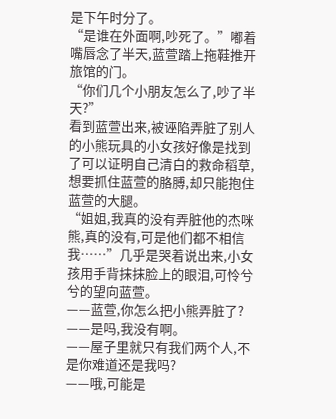是下午时分了。
“是谁在外面啊,吵死了。”嘟着嘴唇念了半天,蓝萱踏上拖鞋推开旅馆的门。
“你们几个小朋友怎么了,吵了半天?”
看到蓝萱出来,被诬陷弄脏了别人的小熊玩具的小女孩好像是找到了可以证明自己清白的救命稻草,想要抓住蓝萱的胳膊,却只能抱住蓝萱的大腿。
“姐姐,我真的没有弄脏他的杰咪熊,真的没有,可是他们都不相信我……”几乎是哭着说出来,小女孩用手背抹抹脸上的眼泪,可怜兮兮的望向蓝萱。
——蓝萱,你怎么把小熊弄脏了?
——是吗,我没有啊。
——屋子里就只有我们两个人,不是你难道还是我吗?
——哦,可能是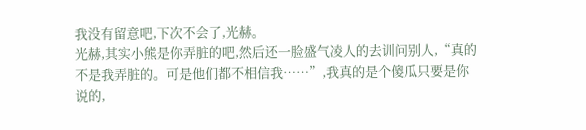我没有留意吧,下次不会了,光赫。
光赫,其实小熊是你弄脏的吧,然后还一脸盛气凌人的去训问别人,“真的不是我弄脏的。可是他们都不相信我……”,我真的是个傻瓜只要是你说的,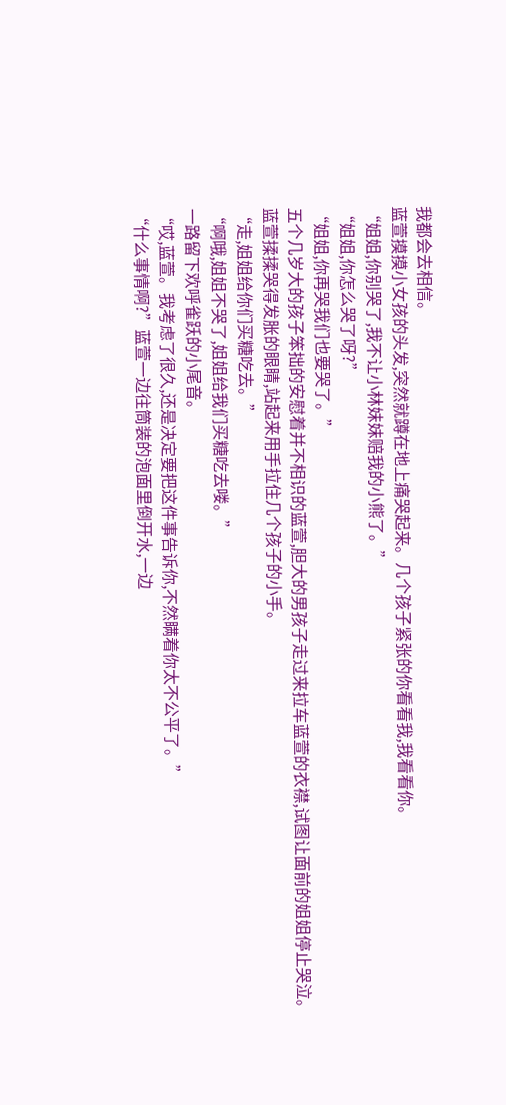我都会去相信。
蓝萱摸摸小女孩的头发,突然就蹲在地上痛哭起来。几个孩子紧张的你看看我,我看看你。
“姐姐,你别哭了,我不让小林妹妹赔我的小熊了。”
“姐姐,你怎么哭了呀?”
“姐姐,你再哭我们也要哭了。”
五个几岁大的孩子笨拙的安慰着并不相识的蓝萱,胆大的男孩子走过来拉车蓝萱的衣襟,试图让面前的姐姐停止哭泣。
蓝萱揉揉哭得发胀的眼睛,站起来用手拉住几个孩子的小手。
“走,姐姐给你们买糖吃去。”
“啊哦,姐姐不哭了,姐姐给我们买糖吃去喽。”
一路留下欢呼雀跃的小尾音。
“哎,蓝萱。我考虑了很久,还是决定要把这件事告诉你,不然瞒着你太不公平了。”
“什么事情啊?”蓝萱一边往筒装的泡面里倒开水,一边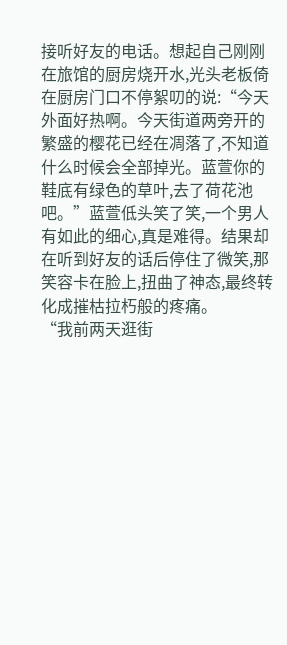接听好友的电话。想起自己刚刚在旅馆的厨房烧开水,光头老板倚在厨房门口不停絮叨的说:“今天外面好热啊。今天街道两旁开的繁盛的樱花已经在凋落了,不知道什么时候会全部掉光。蓝萱你的鞋底有绿色的草叶,去了荷花池吧。”蓝萱低头笑了笑,一个男人有如此的细心,真是难得。结果却在听到好友的话后停住了微笑,那笑容卡在脸上,扭曲了神态,最终转化成摧枯拉朽般的疼痛。
“我前两天逛街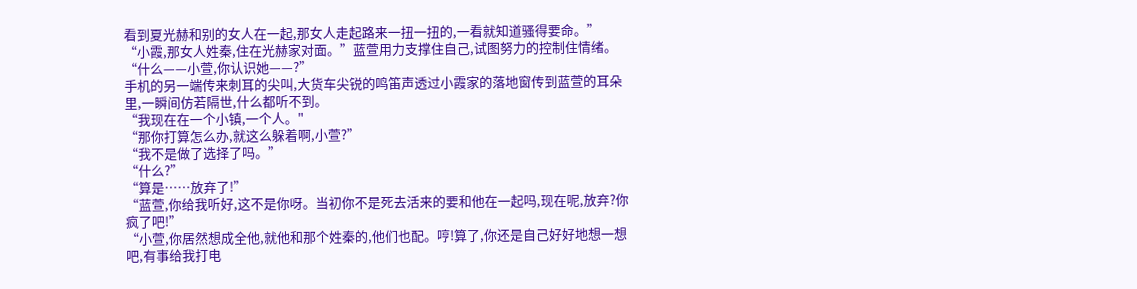看到夏光赫和别的女人在一起,那女人走起路来一扭一扭的,一看就知道骚得要命。”
“小霞,那女人姓秦,住在光赫家对面。”蓝萱用力支撑住自己,试图努力的控制住情绪。
“什么——小萱,你认识她——?”
手机的另一端传来刺耳的尖叫,大货车尖锐的鸣笛声透过小霞家的落地窗传到蓝萱的耳朵里,一瞬间仿若隔世,什么都听不到。
“我现在在一个小镇,一个人。"
“那你打算怎么办,就这么躲着啊,小萱?”
“我不是做了选择了吗。”
“什么?”
“算是……放弃了!”
“蓝萱,你给我听好,这不是你呀。当初你不是死去活来的要和他在一起吗,现在呢,放弃?你疯了吧!”
“小萱,你居然想成全他,就他和那个姓秦的,他们也配。哼!算了,你还是自己好好地想一想吧,有事给我打电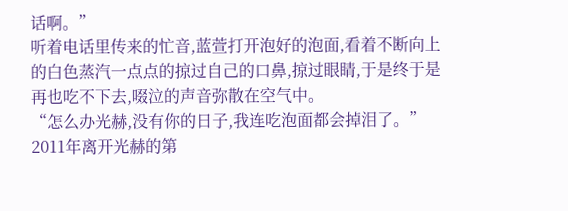话啊。”
听着电话里传来的忙音,蓝萱打开泡好的泡面,看着不断向上的白色蒸汽一点点的掠过自己的口鼻,掠过眼睛,于是终于是再也吃不下去,啜泣的声音弥散在空气中。
“怎么办光赫,没有你的日子,我连吃泡面都会掉泪了。”
2011年离开光赫的第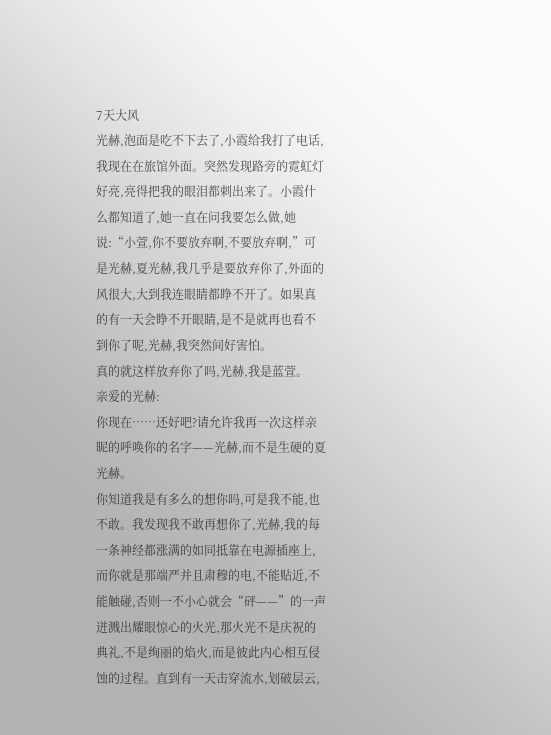7天大风
光赫,泡面是吃不下去了,小霞给我打了电话,我现在在旅馆外面。突然发现路旁的霓虹灯好亮,亮得把我的眼泪都刺出来了。小霞什么都知道了,她一直在问我要怎么做,她说:“小萱,你不要放弃啊,不要放弃啊,”可是光赫,夏光赫,我几乎是要放弃你了,外面的风很大,大到我连眼睛都睁不开了。如果真的有一天会睁不开眼睛,是不是就再也看不到你了呢,光赫,我突然间好害怕。
真的就这样放弃你了吗,光赫,我是蓝萱。
亲爱的光赫:
你现在……还好吧?请允许我再一次这样亲昵的呼唤你的名字——光赫,而不是生硬的夏光赫。
你知道我是有多么的想你吗,可是我不能,也不敢。我发现我不敢再想你了,光赫,我的每一条神经都涨满的如同抵靠在电源插座上,而你就是那端严并且肃穆的电,不能贴近,不能触碰,否则一不小心就会“砰——”的一声迸溅出耀眼惊心的火光,那火光不是庆祝的典礼,不是绚丽的焰火,而是彼此内心相互侵蚀的过程。直到有一天击穿流水,划破层云,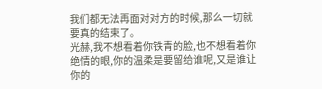我们都无法再面对对方的时候,那么一切就要真的结束了。
光赫,我不想看着你铁青的脸,也不想看着你绝情的眼,你的温柔是要留给谁呢,又是谁让你的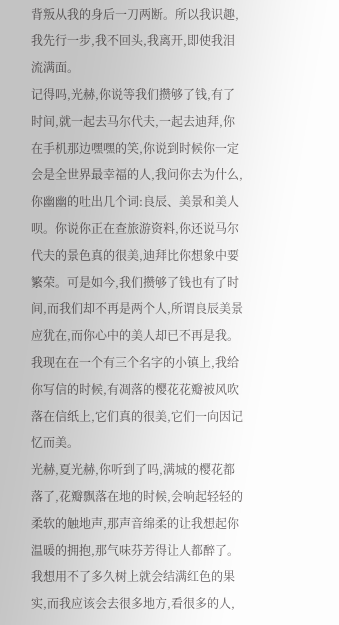背叛从我的身后一刀两断。所以我识趣,我先行一步,我不回头,我离开,即使我泪流满面。
记得吗,光赫,你说等我们攒够了钱,有了时间,就一起去马尔代夫,一起去迪拜,你在手机那边嘿嘿的笑,你说到时候你一定会是全世界最幸福的人,我问你去为什么,你幽幽的吐出几个词:良辰、美景和美人呗。你说你正在查旅游资料,你还说马尔代夫的景色真的很美,迪拜比你想象中要繁荣。可是如今,我们攒够了钱也有了时间,而我们却不再是两个人,所谓良辰美景应犹在,而你心中的美人却已不再是我。我现在在一个有三个名字的小镇上,我给你写信的时候,有凋落的樱花花瓣被风吹落在信纸上,它们真的很美,它们一向因记忆而美。
光赫,夏光赫,你听到了吗,满城的樱花都落了,花瓣飘落在地的时候,会响起轻轻的柔软的触地声,那声音绵柔的让我想起你温暖的拥抱,那气味芬芳得让人都醉了。
我想用不了多久树上就会结满红色的果实,而我应该会去很多地方,看很多的人,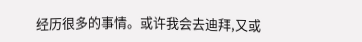经历很多的事情。或许我会去迪拜,又或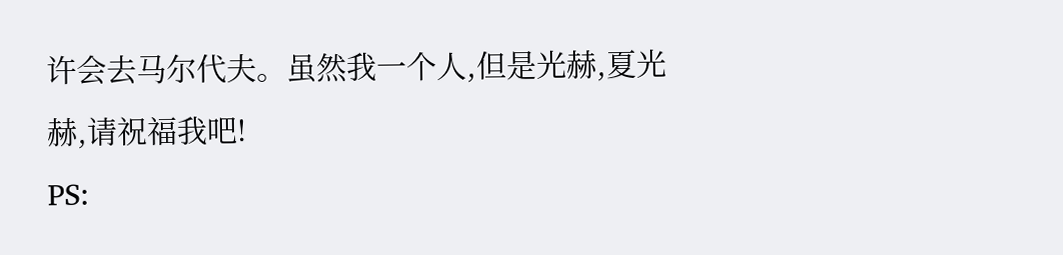许会去马尔代夫。虽然我一个人,但是光赫,夏光赫,请祝福我吧!
PS: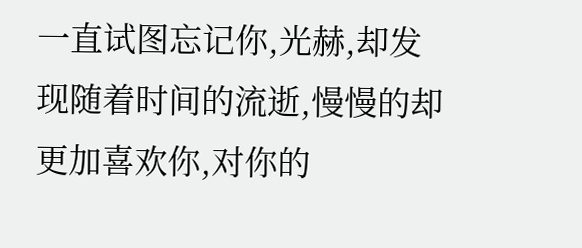一直试图忘记你,光赫,却发现随着时间的流逝,慢慢的却更加喜欢你,对你的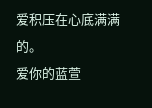爱积压在心底满满的。
爱你的蓝萱